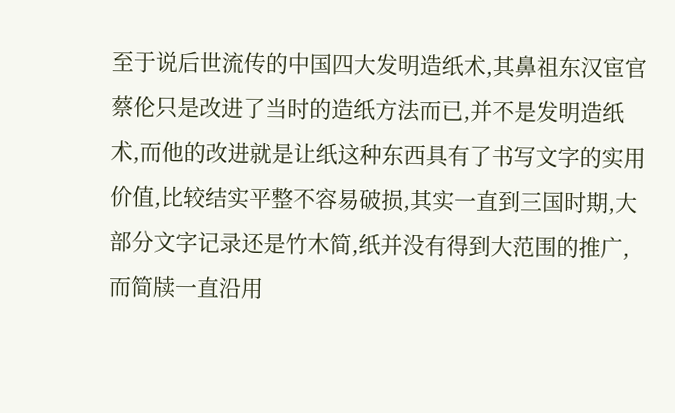至于说后世流传的中国四大发明造纸术,其鼻祖东汉宦官蔡伦只是改进了当时的造纸方法而已,并不是发明造纸术,而他的改进就是让纸这种东西具有了书写文字的实用价值,比较结实平整不容易破损,其实一直到三国时期,大部分文字记录还是竹木简,纸并没有得到大范围的推广,而简牍一直沿用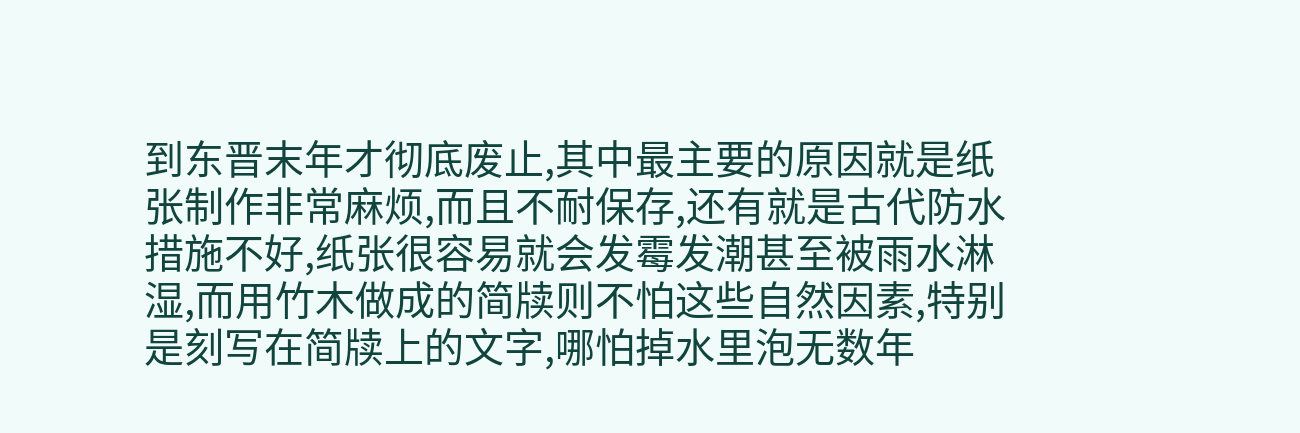到东晋末年才彻底废止,其中最主要的原因就是纸张制作非常麻烦,而且不耐保存,还有就是古代防水措施不好,纸张很容易就会发霉发潮甚至被雨水淋湿,而用竹木做成的简牍则不怕这些自然因素,特别是刻写在简牍上的文字,哪怕掉水里泡无数年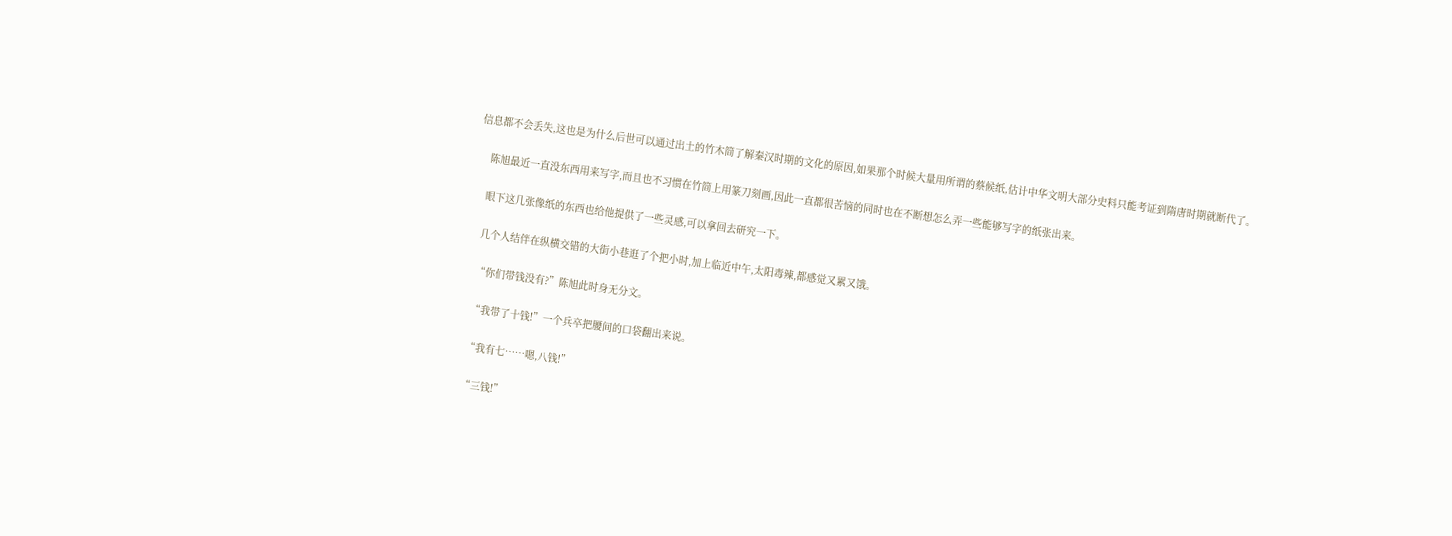信息都不会丢失,这也是为什么后世可以通过出土的竹木简了解秦汉时期的文化的原因,如果那个时候大量用所谓的蔡候纸,估计中华文明大部分史料只能考证到隋唐时期就断代了。

    陈旭最近一直没东西用来写字,而且也不习惯在竹简上用篆刀刻画,因此一直都很苦恼的同时也在不断想怎么弄一些能够写字的纸张出来。

    眼下这几张像纸的东西也给他提供了一些灵感,可以拿回去研究一下。

    几个人结伴在纵横交错的大街小巷逛了个把小时,加上临近中午,太阳毒辣,都感觉又累又饿。

    “你们带钱没有?”陈旭此时身无分文。

    “我带了十钱!”一个兵卒把腰间的口袋翻出来说。

    “我有七……嗯,八钱!”

    “三钱!”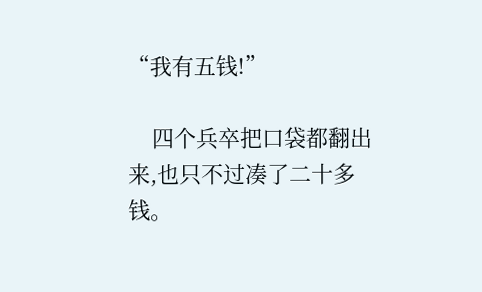“我有五钱!”

    四个兵卒把口袋都翻出来,也只不过凑了二十多钱。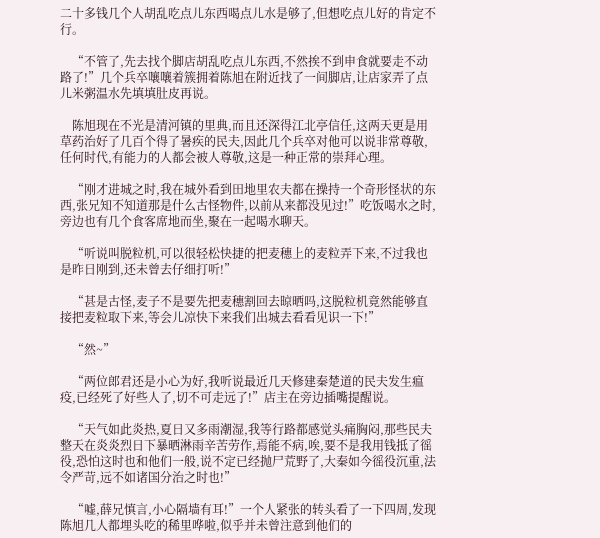二十多钱几个人胡乱吃点儿东西喝点儿水是够了,但想吃点儿好的肯定不行。

    “不管了,先去找个脚店胡乱吃点儿东西,不然挨不到申食就要走不动路了!”几个兵卒嚷嚷着簇拥着陈旭在附近找了一间脚店,让店家弄了点儿米粥温水先填填肚皮再说。

    陈旭现在不光是清河镇的里典,而且还深得江北亭信任,这两天更是用草药治好了几百个得了暑疾的民夫,因此几个兵卒对他可以说非常尊敬,任何时代,有能力的人都会被人尊敬,这是一种正常的崇拜心理。

    “刚才进城之时,我在城外看到田地里农夫都在操持一个奇形怪状的东西,张兄知不知道那是什么古怪物件,以前从来都没见过!”吃饭喝水之时,旁边也有几个食客席地而坐,聚在一起喝水聊天。

    “听说叫脱粒机,可以很轻松快捷的把麦穗上的麦粒弄下来,不过我也是昨日刚到,还未曾去仔细打听!”

    “甚是古怪,麦子不是要先把麦穗割回去晾晒吗,这脱粒机竟然能够直接把麦粒取下来,等会儿凉快下来我们出城去看看见识一下!”

    “然~”

    “两位郎君还是小心为好,我听说最近几天修建秦楚道的民夫发生瘟疫,已经死了好些人了,切不可走远了!”店主在旁边插嘴提醒说。

    “天气如此炎热,夏日又多雨潮湿,我等行路都感觉头痛胸闷,那些民夫整天在炎炎烈日下暴晒淋雨辛苦劳作,焉能不病,唉,要不是我用钱抵了徭役,恐怕这时也和他们一般,说不定已经抛尸荒野了,大秦如今徭役沉重,法令严苛,远不如诸国分治之时也!”

    “嘘,薛兄慎言,小心隔墙有耳!”一个人紧张的转头看了一下四周,发现陈旭几人都埋头吃的稀里哗啦,似乎并未曾注意到他们的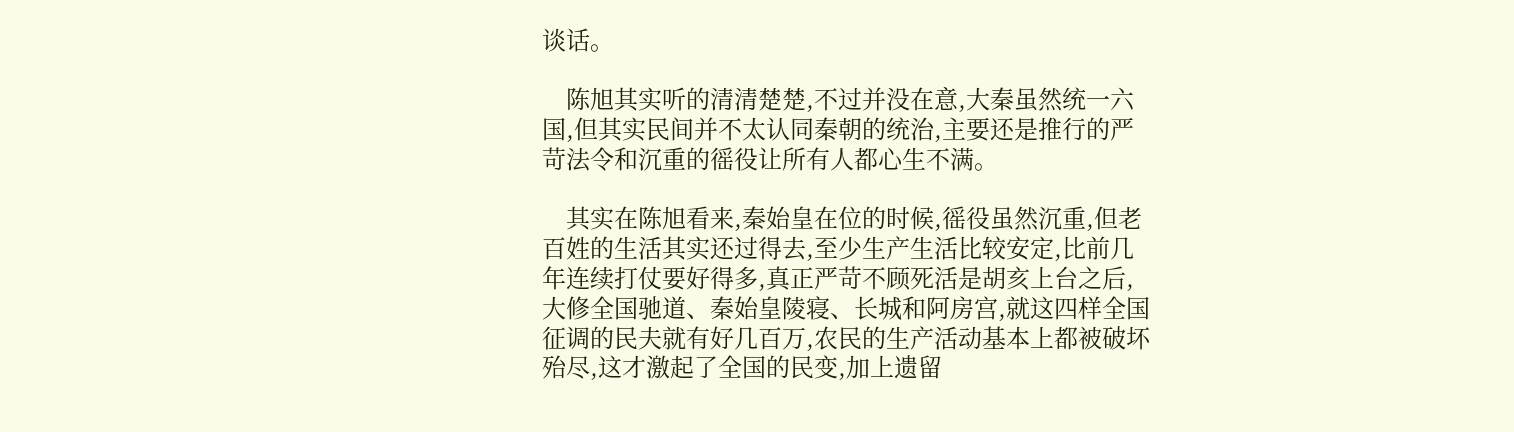谈话。

    陈旭其实听的清清楚楚,不过并没在意,大秦虽然统一六国,但其实民间并不太认同秦朝的统治,主要还是推行的严苛法令和沉重的徭役让所有人都心生不满。

    其实在陈旭看来,秦始皇在位的时候,徭役虽然沉重,但老百姓的生活其实还过得去,至少生产生活比较安定,比前几年连续打仗要好得多,真正严苛不顾死活是胡亥上台之后,大修全国驰道、秦始皇陵寝、长城和阿房宫,就这四样全国征调的民夫就有好几百万,农民的生产活动基本上都被破坏殆尽,这才激起了全国的民变,加上遗留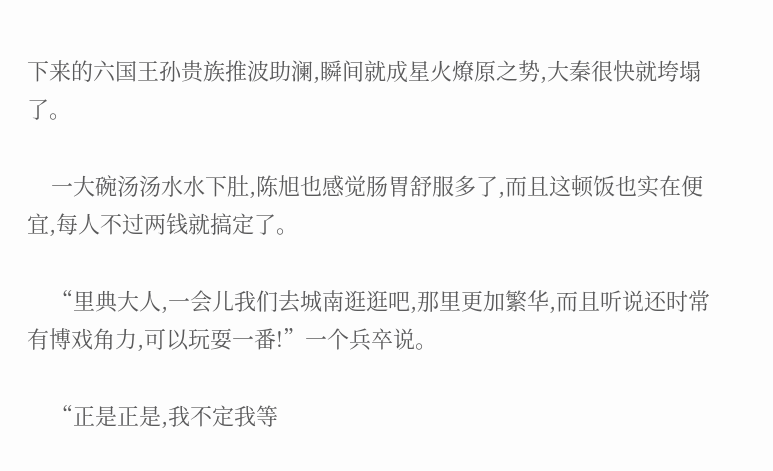下来的六国王孙贵族推波助澜,瞬间就成星火燎原之势,大秦很快就垮塌了。

    一大碗汤汤水水下肚,陈旭也感觉肠胃舒服多了,而且这顿饭也实在便宜,每人不过两钱就搞定了。

    “里典大人,一会儿我们去城南逛逛吧,那里更加繁华,而且听说还时常有博戏角力,可以玩耍一番!”一个兵卒说。

    “正是正是,我不定我等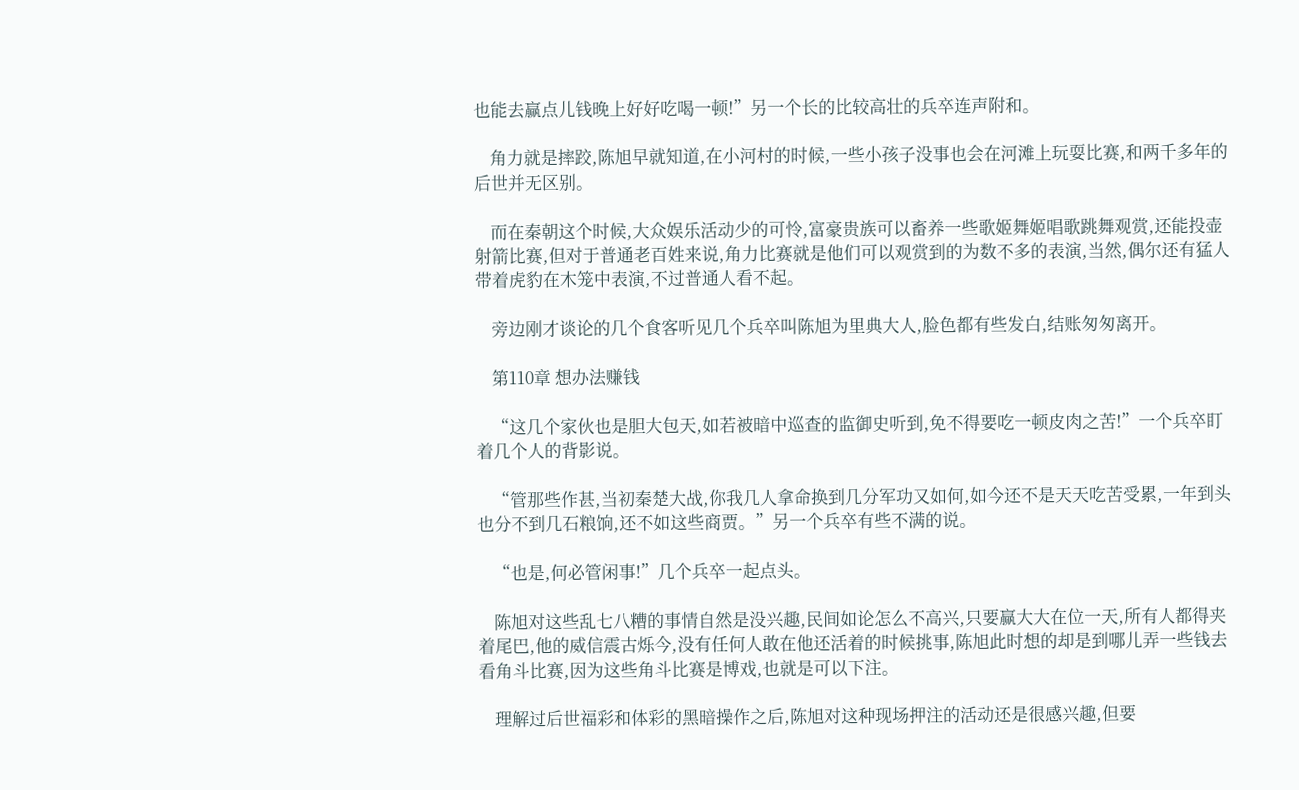也能去赢点儿钱晚上好好吃喝一顿!”另一个长的比较高壮的兵卒连声附和。

    角力就是摔跤,陈旭早就知道,在小河村的时候,一些小孩子没事也会在河滩上玩耍比赛,和两千多年的后世并无区别。

    而在秦朝这个时候,大众娱乐活动少的可怜,富豪贵族可以畜养一些歌姬舞姬唱歌跳舞观赏,还能投壶射箭比赛,但对于普通老百姓来说,角力比赛就是他们可以观赏到的为数不多的表演,当然,偶尔还有猛人带着虎豹在木笼中表演,不过普通人看不起。

    旁边刚才谈论的几个食客听见几个兵卒叫陈旭为里典大人,脸色都有些发白,结账匆匆离开。

    第110章 想办法赚钱

    “这几个家伙也是胆大包天,如若被暗中巡查的监御史听到,免不得要吃一顿皮肉之苦!”一个兵卒盯着几个人的背影说。

    “管那些作甚,当初秦楚大战,你我几人拿命换到几分军功又如何,如今还不是天天吃苦受累,一年到头也分不到几石粮饷,还不如这些商贾。”另一个兵卒有些不满的说。

    “也是,何必管闲事!”几个兵卒一起点头。

    陈旭对这些乱七八糟的事情自然是没兴趣,民间如论怎么不高兴,只要赢大大在位一天,所有人都得夹着尾巴,他的威信震古烁今,没有任何人敢在他还活着的时候挑事,陈旭此时想的却是到哪儿弄一些钱去看角斗比赛,因为这些角斗比赛是博戏,也就是可以下注。

    理解过后世福彩和体彩的黑暗操作之后,陈旭对这种现场押注的活动还是很感兴趣,但要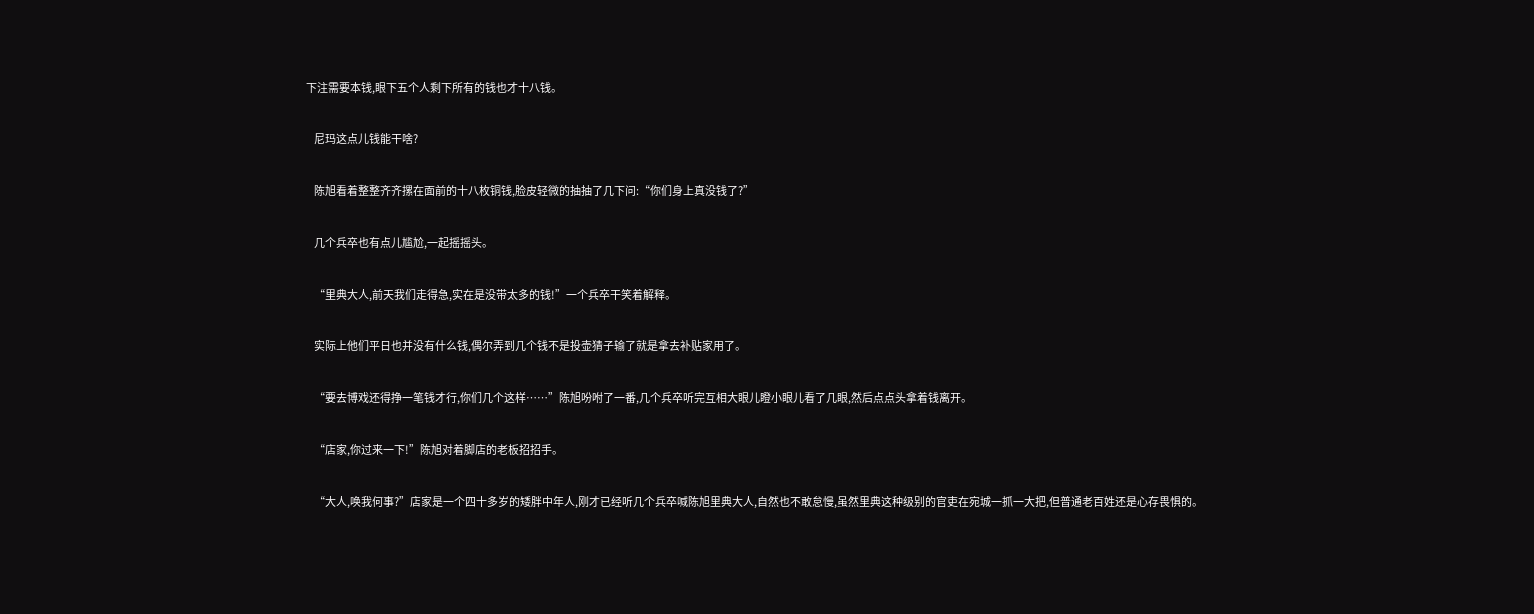下注需要本钱,眼下五个人剩下所有的钱也才十八钱。

    尼玛这点儿钱能干啥?

    陈旭看着整整齐齐摞在面前的十八枚铜钱,脸皮轻微的抽抽了几下问:“你们身上真没钱了?”

    几个兵卒也有点儿尴尬,一起摇摇头。

    “里典大人,前天我们走得急,实在是没带太多的钱!”一个兵卒干笑着解释。

    实际上他们平日也并没有什么钱,偶尔弄到几个钱不是投壶猜子输了就是拿去补贴家用了。

    “要去博戏还得挣一笔钱才行,你们几个这样……”陈旭吩咐了一番,几个兵卒听完互相大眼儿瞪小眼儿看了几眼,然后点点头拿着钱离开。

    “店家,你过来一下!”陈旭对着脚店的老板招招手。

    “大人,唤我何事?”店家是一个四十多岁的矮胖中年人,刚才已经听几个兵卒喊陈旭里典大人,自然也不敢怠慢,虽然里典这种级别的官吏在宛城一抓一大把,但普通老百姓还是心存畏惧的。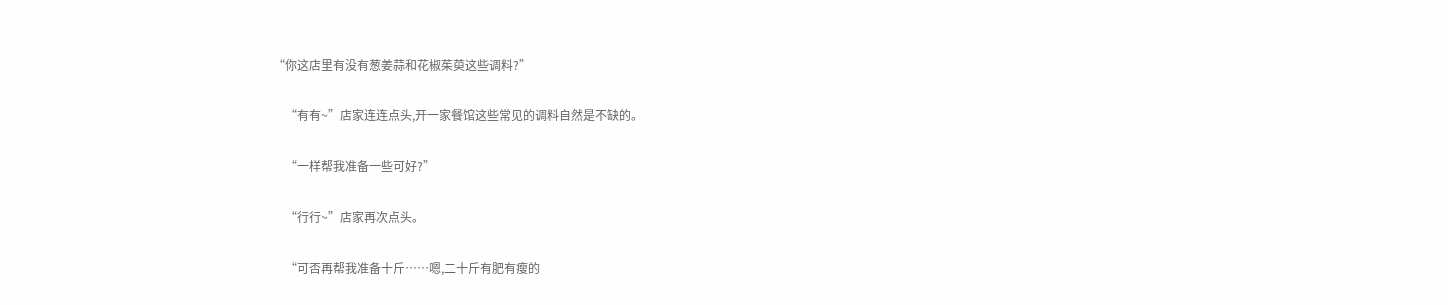“你这店里有没有葱姜蒜和花椒茱萸这些调料?”

    “有有~”店家连连点头,开一家餐馆这些常见的调料自然是不缺的。

    “一样帮我准备一些可好?”

    “行行~”店家再次点头。

    “可否再帮我准备十斤……嗯,二十斤有肥有瘦的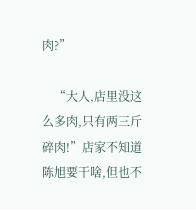肉?”

    “大人,店里没这么多肉,只有两三斤碎肉!”店家不知道陈旭要干啥,但也不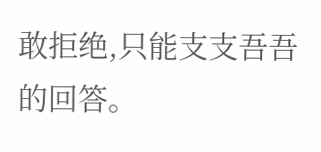敢拒绝,只能支支吾吾的回答。